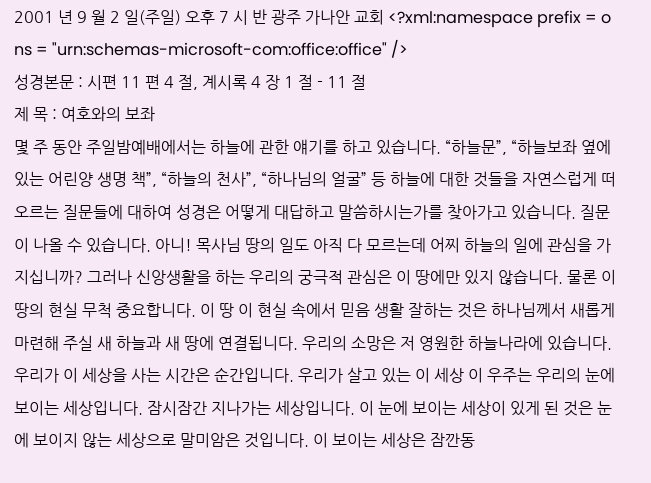2001 년 9 월 2 일(주일) 오후 7 시 반 광주 가나안 교회 <?xml:namespace prefix = o ns = "urn:schemas-microsoft-com:office:office" />
성경본문 : 시편 11 편 4 절, 계시록 4 장 1 절 - 11 절
제 목 : 여호와의 보좌
몇 주 동안 주일밤예배에서는 하늘에 관한 얘기를 하고 있습니다. “하늘문”, “하늘보좌 옆에 있는 어린양 생명 책”, “하늘의 천사”, “하나님의 얼굴” 등 하늘에 대한 것들을 자연스럽게 떠오르는 질문들에 대하여 성경은 어떻게 대답하고 말씀하시는가를 찾아가고 있습니다. 질문이 나올 수 있습니다. 아니! 목사님 땅의 일도 아직 다 모르는데 어찌 하늘의 일에 관심을 가지십니까? 그러나 신앙생활을 하는 우리의 궁극적 관심은 이 땅에만 있지 않습니다. 물론 이 땅의 현실 무척 중요합니다. 이 땅 이 현실 속에서 믿음 생활 잘하는 것은 하나님께서 새롭게 마련해 주실 새 하늘과 새 땅에 연결됩니다. 우리의 소망은 저 영원한 하늘나라에 있습니다. 우리가 이 세상을 사는 시간은 순간입니다. 우리가 살고 있는 이 세상 이 우주는 우리의 눈에 보이는 세상입니다. 잠시잠간 지나가는 세상입니다. 이 눈에 보이는 세상이 있게 된 것은 눈에 보이지 않는 세상으로 말미암은 것입니다. 이 보이는 세상은 잠깐동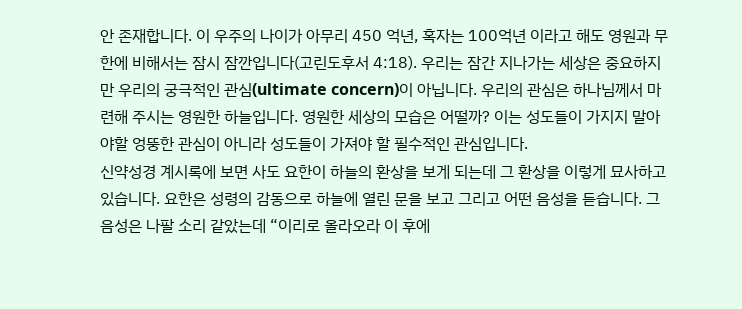안 존재합니다. 이 우주의 나이가 아무리 450 억년, 혹자는 100억년 이라고 해도 영원과 무한에 비해서는 잠시 잠깐입니다(고린도후서 4:18). 우리는 잠간 지나가는 세상은 중요하지만 우리의 궁극적인 관심(ultimate concern)이 아닙니다. 우리의 관심은 하나님께서 마련해 주시는 영원한 하늘입니다. 영원한 세상의 모습은 어떨까? 이는 성도들이 가지지 말아야할 엉뚱한 관심이 아니라 성도들이 가져야 할 필수적인 관심입니다.
신약성경 계시록에 보면 사도 요한이 하늘의 환상을 보게 되는데 그 환상을 이렇게 묘사하고 있습니다. 요한은 성령의 감동으로 하늘에 열린 문을 보고 그리고 어떤 음성을 듣습니다. 그 음성은 나팔 소리 같았는데 “이리로 올라오라 이 후에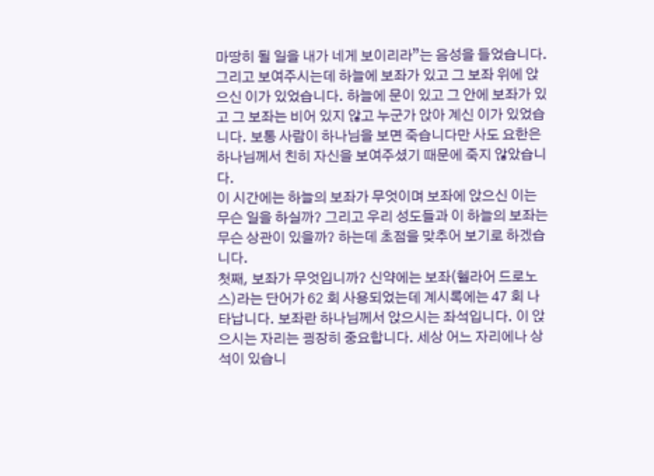마땅히 될 일을 내가 네게 보이리라”는 음성을 들었습니다. 그리고 보여주시는데 하늘에 보좌가 있고 그 보좌 위에 앉으신 이가 있었습니다. 하늘에 문이 있고 그 안에 보좌가 있고 그 보좌는 비어 있지 않고 누군가 앉아 계신 이가 있었습니다. 보통 사람이 하나님을 보면 죽습니다만 사도 요한은 하나님께서 친히 자신을 보여주셨기 때문에 죽지 않았습니다.
이 시간에는 하늘의 보좌가 무엇이며 보좌에 앉으신 이는 무슨 일을 하실까? 그리고 우리 성도들과 이 하늘의 보좌는 무슨 상관이 있을까? 하는데 초점을 맞추어 보기로 하겠습니다.
첫째, 보좌가 무엇입니까? 신약에는 보좌(헬라어 드로노스)라는 단어가 62 회 사용되었는데 계시록에는 47 회 나타납니다. 보좌란 하나님께서 앉으시는 좌석입니다. 이 앉으시는 자리는 굉장히 중요합니다. 세상 어느 자리에나 상석이 있습니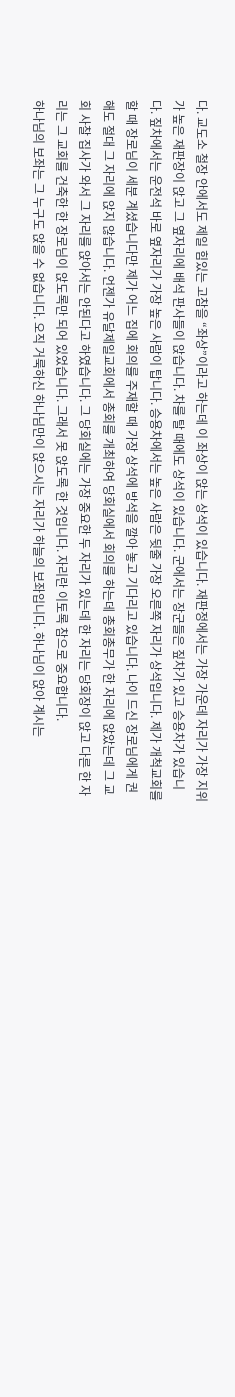다. 교도소 철장 안에서도 제일 힘있는 고참을 “좌상”이라고 하는데 이 좌상이 앉는 상석이 있습니다. 재판정에서는 가장 가운데 자리가 가장 지위가 높은 재판장이 앉고 그 옆자리에 배석 판사들이 앉습니다. 차를 탈 때에도 상석이 있습니다. 군에서는 장군들은 짚차가 있고 승용차가 있습니다. 짚차에서는 운전석 바로 옆자리가 가장 높은 사람이 탑니다. 승용차에서는 높은 사람은 뒷줄 가장 오른쪽 자리가 상석입니다. 제가 개척교회를 할 때 장로님이 세분 계셨습니다만 제가 어느 집에 회의를 주재할 때 가장 상석에 방석을 깔아 놓고 기다리고 있습니다. 나이 드신 장로님에게 권해도 절대 그 자리에 앉지 않습니다. 언젠가 유달제일교회에서 총회를 개최하여 당회실에서 회의를 하는데 총회총무가 한 자리에 앉았는데 그 교회 사찰 집사가 와서 그 자리를 앉아서는 안된다고 하였습니다. 그 당회실에는 가장 중요한 두 자리가 있는데 한 자리는 당회장이 앉고 다른 한 자리는 그 교회를 건축한 한 장로님이 앉도록만 되어 있었습니다. 그래서 못 앉도록 한 것입니다. 자리란 이토록 참으로 중요합니다.
하나님의 보좌는 그 누구도 앉을 수 없습니다. 오직 거룩하신 하나님만이 앉으시는 자리가 하늘의 보좌입니다. 하나님이 앉아 계시는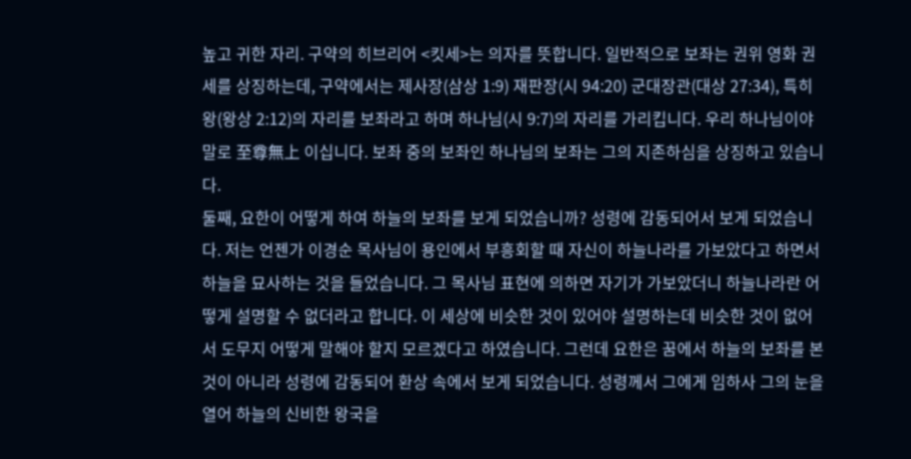높고 귀한 자리. 구약의 히브리어 <킷세>는 의자를 뜻합니다. 일반적으로 보좌는 권위 영화 권세를 상징하는데, 구약에서는 제사장(삼상 1:9) 재판장(시 94:20) 군대장관(대상 27:34), 특히 왕(왕상 2:12)의 자리를 보좌라고 하며 하나님(시 9:7)의 자리를 가리킵니다. 우리 하나님이야말로 至尊無上 이십니다. 보좌 중의 보좌인 하나님의 보좌는 그의 지존하심을 상징하고 있습니다.
둘째, 요한이 어떻게 하여 하늘의 보좌를 보게 되었습니까? 성령에 감동되어서 보게 되었습니다. 저는 언젠가 이경순 목사님이 용인에서 부흥회할 때 자신이 하늘나라를 가보았다고 하면서 하늘을 묘사하는 것을 들었습니다. 그 목사님 표현에 의하면 자기가 가보았더니 하늘나라란 어떻게 설명할 수 없더라고 합니다. 이 세상에 비슷한 것이 있어야 설명하는데 비슷한 것이 없어서 도무지 어떻게 말해야 할지 모르겠다고 하였습니다. 그런데 요한은 꿈에서 하늘의 보좌를 본 것이 아니라 성령에 감동되어 환상 속에서 보게 되었습니다. 성령께서 그에게 임하사 그의 눈을 열어 하늘의 신비한 왕국을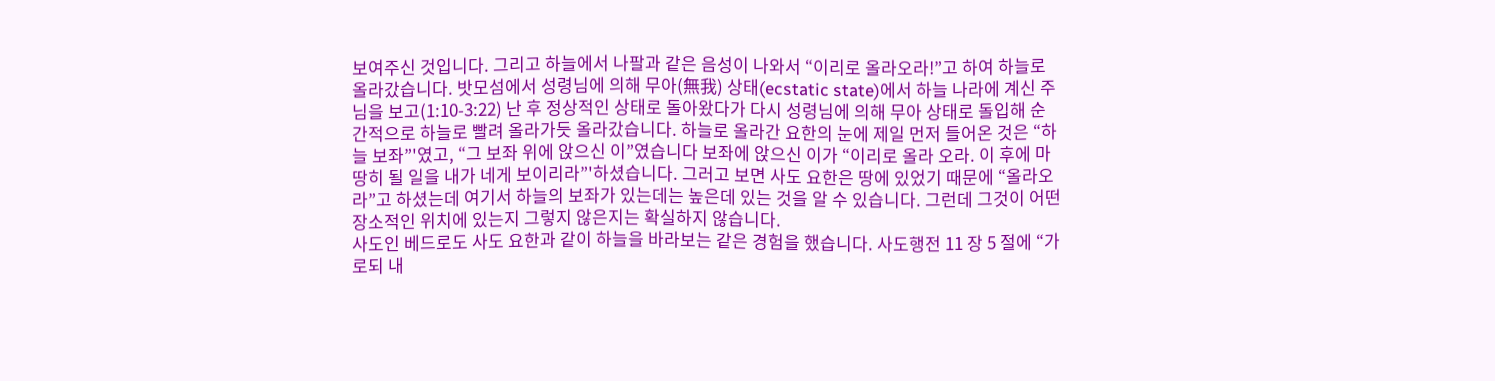보여주신 것입니다. 그리고 하늘에서 나팔과 같은 음성이 나와서 “이리로 올라오라!”고 하여 하늘로 올라갔습니다. 밧모섬에서 성령님에 의해 무아(無我) 상태(ecstatic state)에서 하늘 나라에 계신 주님을 보고(1:10-3:22) 난 후 정상적인 상태로 돌아왔다가 다시 성령님에 의해 무아 상태로 돌입해 순간적으로 하늘로 빨려 올라가듯 올라갔습니다. 하늘로 올라간 요한의 눈에 제일 먼저 들어온 것은 “하늘 보좌”'였고, “그 보좌 위에 앉으신 이”였습니다 보좌에 앉으신 이가 “이리로 올라 오라. 이 후에 마땅히 될 일을 내가 네게 보이리라”'하셨습니다. 그러고 보면 사도 요한은 땅에 있었기 때문에 “올라오라”고 하셨는데 여기서 하늘의 보좌가 있는데는 높은데 있는 것을 알 수 있습니다. 그런데 그것이 어떤 장소적인 위치에 있는지 그렇지 않은지는 확실하지 않습니다.
사도인 베드로도 사도 요한과 같이 하늘을 바라보는 같은 경험을 했습니다. 사도행전 11 장 5 절에 “가로되 내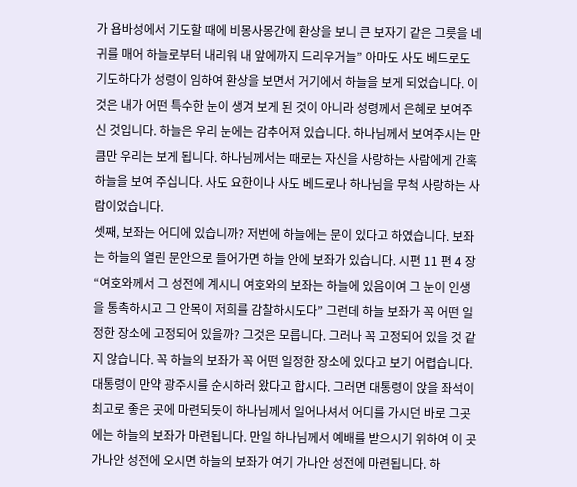가 욥바성에서 기도할 때에 비몽사몽간에 환상을 보니 큰 보자기 같은 그릇을 네 귀를 매어 하늘로부터 내리워 내 앞에까지 드리우거늘” 아마도 사도 베드로도 기도하다가 성령이 임하여 환상을 보면서 거기에서 하늘을 보게 되었습니다. 이것은 내가 어떤 특수한 눈이 생겨 보게 된 것이 아니라 성령께서 은혜로 보여주신 것입니다. 하늘은 우리 눈에는 감추어져 있습니다. 하나님께서 보여주시는 만큼만 우리는 보게 됩니다. 하나님께서는 때로는 자신을 사랑하는 사람에게 간혹 하늘을 보여 주십니다. 사도 요한이나 사도 베드로나 하나님을 무척 사랑하는 사람이었습니다.
셋째, 보좌는 어디에 있습니까? 저번에 하늘에는 문이 있다고 하였습니다. 보좌는 하늘의 열린 문안으로 들어가면 하늘 안에 보좌가 있습니다. 시편 11 편 4 장 “여호와께서 그 성전에 계시니 여호와의 보좌는 하늘에 있음이여 그 눈이 인생을 통촉하시고 그 안목이 저희를 감찰하시도다” 그런데 하늘 보좌가 꼭 어떤 일정한 장소에 고정되어 있을까? 그것은 모릅니다. 그러나 꼭 고정되어 있을 것 같지 않습니다. 꼭 하늘의 보좌가 꼭 어떤 일정한 장소에 있다고 보기 어렵습니다. 대통령이 만약 광주시를 순시하러 왔다고 합시다. 그러면 대통령이 앉을 좌석이 최고로 좋은 곳에 마련되듯이 하나님께서 일어나셔서 어디를 가시던 바로 그곳에는 하늘의 보좌가 마련됩니다. 만일 하나님께서 예배를 받으시기 위하여 이 곳 가나안 성전에 오시면 하늘의 보좌가 여기 가나안 성전에 마련됩니다. 하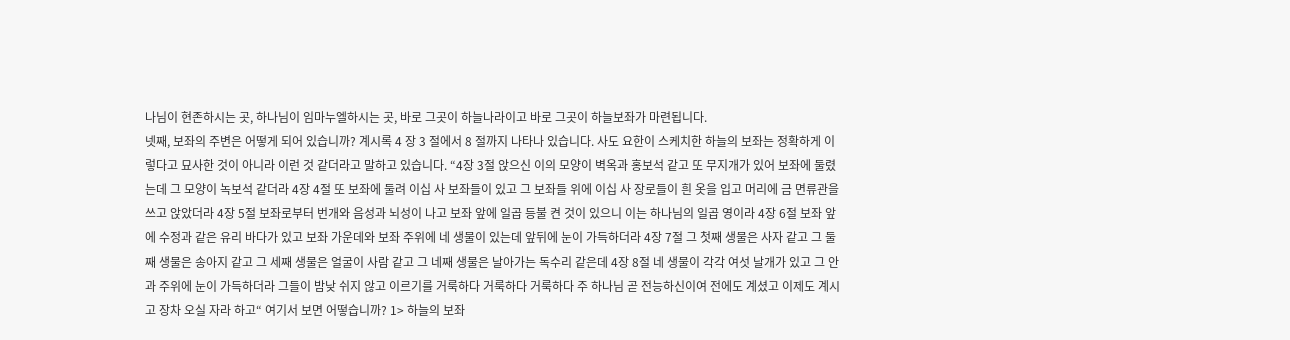나님이 현존하시는 곳, 하나님이 임마누엘하시는 곳, 바로 그곳이 하늘나라이고 바로 그곳이 하늘보좌가 마련됩니다.
넷째, 보좌의 주변은 어떻게 되어 있습니까? 계시록 4 장 3 절에서 8 절까지 나타나 있습니다. 사도 요한이 스케치한 하늘의 보좌는 정확하게 이렇다고 묘사한 것이 아니라 이런 것 같더라고 말하고 있습니다. “4장 3절 앉으신 이의 모양이 벽옥과 홍보석 같고 또 무지개가 있어 보좌에 둘렸는데 그 모양이 녹보석 같더라 4장 4절 또 보좌에 둘려 이십 사 보좌들이 있고 그 보좌들 위에 이십 사 장로들이 흰 옷을 입고 머리에 금 면류관을 쓰고 앉았더라 4장 5절 보좌로부터 번개와 음성과 뇌성이 나고 보좌 앞에 일곱 등불 켠 것이 있으니 이는 하나님의 일곱 영이라 4장 6절 보좌 앞에 수정과 같은 유리 바다가 있고 보좌 가운데와 보좌 주위에 네 생물이 있는데 앞뒤에 눈이 가득하더라 4장 7절 그 첫째 생물은 사자 같고 그 둘째 생물은 송아지 같고 그 세째 생물은 얼굴이 사람 같고 그 네째 생물은 날아가는 독수리 같은데 4장 8절 네 생물이 각각 여섯 날개가 있고 그 안과 주위에 눈이 가득하더라 그들이 밤낮 쉬지 않고 이르기를 거룩하다 거룩하다 거룩하다 주 하나님 곧 전능하신이여 전에도 계셨고 이제도 계시고 장차 오실 자라 하고“ 여기서 보면 어떻습니까? 1> 하늘의 보좌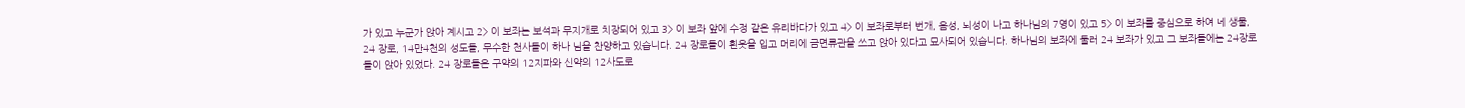가 있고 누군가 앉아 계시고 2> 이 보좌는 보석과 무지개로 치장되어 있고 3> 이 보좌 앞에 수정 같은 유리바다가 있고 4> 이 보좌로부터 번개, 음성, 뇌성이 나고 하나님의 7영이 있고 5> 이 보좌를 중심으로 하여 네 생물, 24 장로, 14만4천의 성도들, 무수한 천사들이 하나 님을 찬양하고 있습니다. 24 장로들이 흰옷을 입고 머리에 금면류관을 쓰고 앉아 있다고 묘사되어 있습니다. 하나님의 보좌에 둘러 24 보좌가 있고 그 보좌들에는 24장로들이 앉아 있었다. 24 장로들은 구약의 12지파와 신약의 12사도로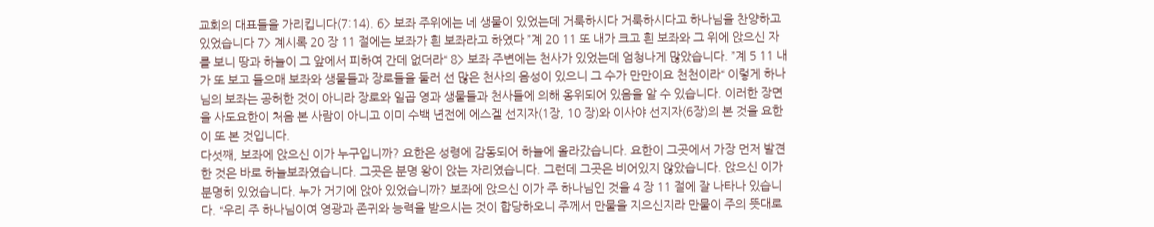교회의 대표들을 가리킵니다(7:14). 6> 보좌 주위에는 네 생물이 있었는데 거룩하시다 거룩하시다고 하나님을 찬양하고 있었습니다 7> 계시록 20 장 11 절에는 보좌가 흰 보좌라고 하였다 ”계 20 11 또 내가 크고 흰 보좌와 그 위에 앉으신 자를 보니 땅과 하늘이 그 앞에서 피하여 간데 없더라“ 8> 보좌 주변에는 천사가 있었는데 엄청나게 많았습니다. ”계 5 11 내가 또 보고 들으매 보좌와 생물들과 장로들을 둘러 선 많은 천사의 음성이 있으니 그 수가 만만이요 천천이라“ 이렇게 하나님의 보좌는 공허한 것이 아니라 장로와 일곱 영과 생물들과 천사들에 의해 옹위되어 있음을 알 수 있습니다. 이러한 장면을 사도요한이 처음 본 사람이 아니고 이미 수백 년전에 에스겔 선지자(1장, 10 장)와 이사야 선지자(6장)의 본 것을 요한이 또 본 것입니다.
다섯째, 보좌에 앉으신 이가 누구입니까? 요한은 성령에 감동되어 하늘에 올라갔습니다. 요한이 그곳에서 가장 먼저 발견한 것은 바로 하늘보좌였습니다. 그곳은 분명 왕이 앉는 자리였습니다. 그런데 그곳은 비어있지 않았습니다. 앉으신 이가 분명히 있었습니다. 누가 거기에 앉아 있었습니까? 보좌에 앉으신 이가 주 하나님인 것을 4 장 11 절에 잘 나타나 있습니다. “우리 주 하나님이여 영광과 존귀와 능력을 받으시는 것이 합당하오니 주께서 만물을 지으신지라 만물이 주의 뜻대로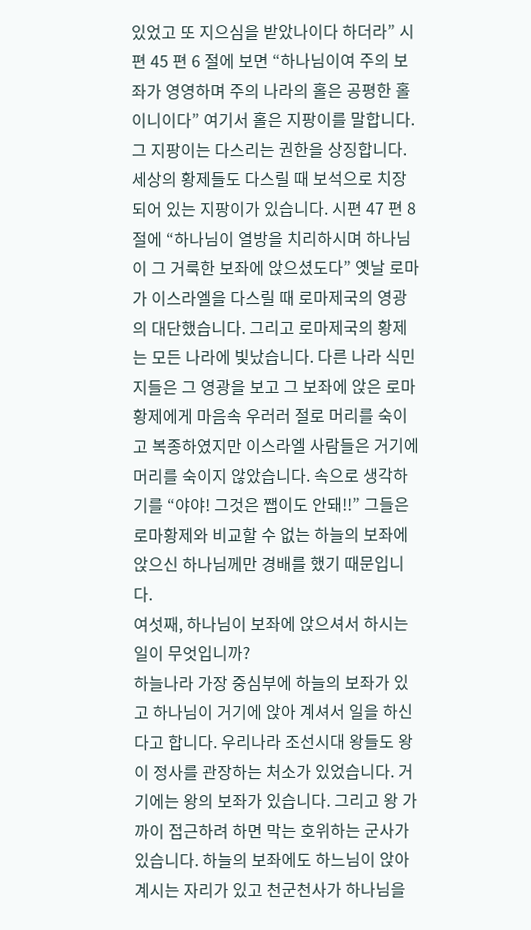있었고 또 지으심을 받았나이다 하더라” 시편 45 편 6 절에 보면 “하나님이여 주의 보좌가 영영하며 주의 나라의 홀은 공평한 홀이니이다” 여기서 홀은 지팡이를 말합니다. 그 지팡이는 다스리는 권한을 상징합니다. 세상의 황제들도 다스릴 때 보석으로 치장되어 있는 지팡이가 있습니다. 시편 47 편 8 절에 “하나님이 열방을 치리하시며 하나님이 그 거룩한 보좌에 앉으셨도다” 옛날 로마가 이스라엘을 다스릴 때 로마제국의 영광의 대단했습니다. 그리고 로마제국의 황제는 모든 나라에 빛났습니다. 다른 나라 식민지들은 그 영광을 보고 그 보좌에 앉은 로마황제에게 마음속 우러러 절로 머리를 숙이고 복종하였지만 이스라엘 사람들은 거기에 머리를 숙이지 않았습니다. 속으로 생각하기를 “야야! 그것은 쨉이도 안돼!!” 그들은 로마황제와 비교할 수 없는 하늘의 보좌에 앉으신 하나님께만 경배를 했기 때문입니다.
여섯째, 하나님이 보좌에 앉으셔서 하시는 일이 무엇입니까?
하늘나라 가장 중심부에 하늘의 보좌가 있고 하나님이 거기에 앉아 계셔서 일을 하신다고 합니다. 우리나라 조선시대 왕들도 왕이 정사를 관장하는 처소가 있었습니다. 거기에는 왕의 보좌가 있습니다. 그리고 왕 가까이 접근하려 하면 막는 호위하는 군사가 있습니다. 하늘의 보좌에도 하느님이 앉아 계시는 자리가 있고 천군천사가 하나님을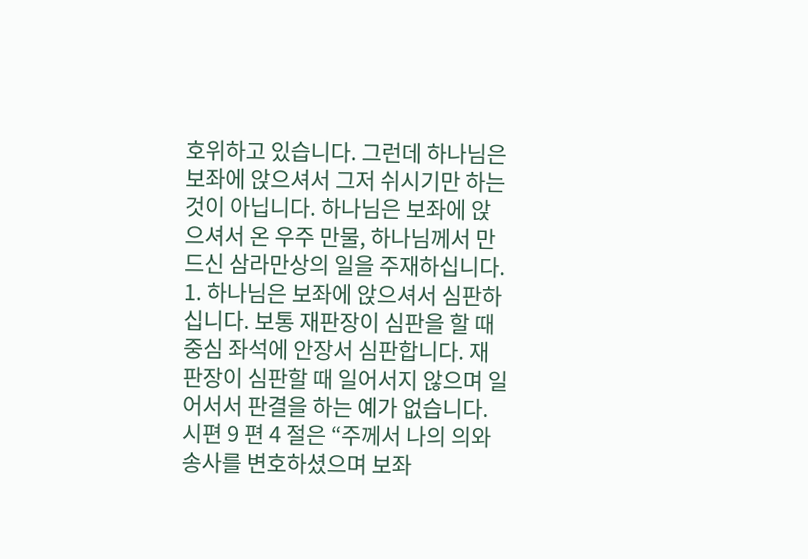호위하고 있습니다. 그런데 하나님은 보좌에 앉으셔서 그저 쉬시기만 하는 것이 아닙니다. 하나님은 보좌에 앉으셔서 온 우주 만물, 하나님께서 만드신 삼라만상의 일을 주재하십니다.
1. 하나님은 보좌에 앉으셔서 심판하십니다. 보통 재판장이 심판을 할 때 중심 좌석에 안장서 심판합니다. 재판장이 심판할 때 일어서지 않으며 일어서서 판결을 하는 예가 없습니다. 시편 9 편 4 절은 “주께서 나의 의와 송사를 변호하셨으며 보좌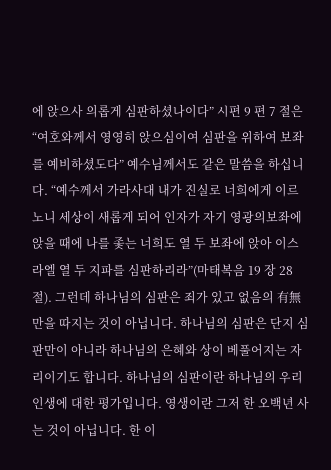에 앉으사 의롭게 심판하셨나이다” 시편 9 편 7 절은 “여호와께서 영영히 앉으심이여 심판을 위하여 보좌를 예비하셨도다” 예수님께서도 같은 말씀을 하십니다. “예수께서 가라사대 내가 진실로 너희에게 이르노니 세상이 새롭게 되어 인자가 자기 영광의보좌에 앉을 때에 나를 좇는 너희도 열 두 보좌에 앉아 이스라엘 열 두 지파를 심판하리라”(마태복음 19 장 28 절). 그런데 하나님의 심판은 죄가 있고 없음의 有無만을 따지는 것이 아닙니다. 하나님의 심판은 단지 심판만이 아니라 하나님의 은혜와 상이 베풀어지는 자리이기도 합니다. 하나님의 심판이란 하나님의 우리 인생에 대한 평가입니다. 영생이란 그저 한 오백년 사는 것이 아닙니다. 한 이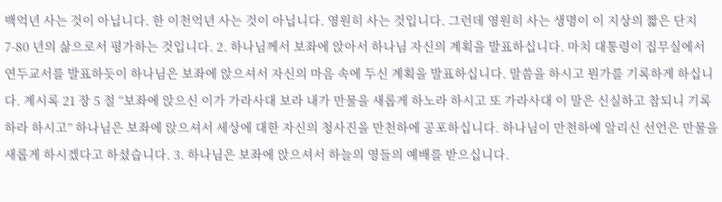백억년 사는 것이 아닙니다. 한 이천억년 사는 것이 아닙니다. 영원히 사는 것입니다. 그런데 영원히 사는 생명이 이 지상의 짧은 단지 7-80 년의 삶으로서 평가하는 것입니다. 2. 하나님께서 보좌에 앉아서 하나님 자신의 계획을 발표하십니다. 마치 대통령이 집무실에서 연두교서를 발표하듯이 하나님은 보좌에 앉으셔서 자신의 마음 속에 두신 계획을 발표하십니다. 말씀을 하시고 뭔가를 기록하게 하십니다. 계시록 21 장 5 절 “보좌에 앉으신 이가 가라사대 보라 내가 만물을 새롭게 하노라 하시고 또 가라사대 이 말은 신실하고 참되니 기록하라 하시고” 하나님은 보좌에 앉으셔서 세상에 대한 자신의 청사진을 만천하에 공포하십니다. 하나님이 만천하에 알리신 선언은 만물을 새롭게 하시겠다고 하셨습니다. 3. 하나님은 보좌에 앉으셔서 하늘의 영들의 예배를 받으십니다.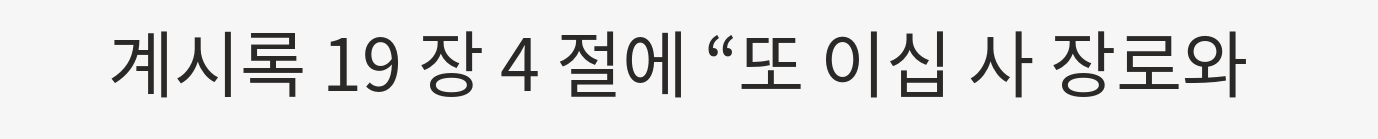계시록 19 장 4 절에 “또 이십 사 장로와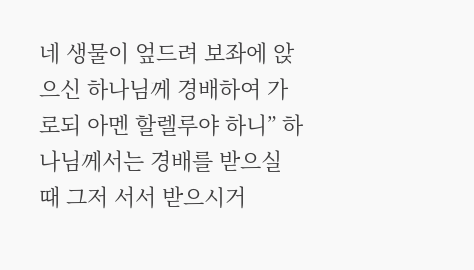네 생물이 엎드려 보좌에 앉으신 하나님께 경배하여 가로되 아멘 할렐루야 하니” 하나님께서는 경배를 받으실 때 그저 서서 받으시거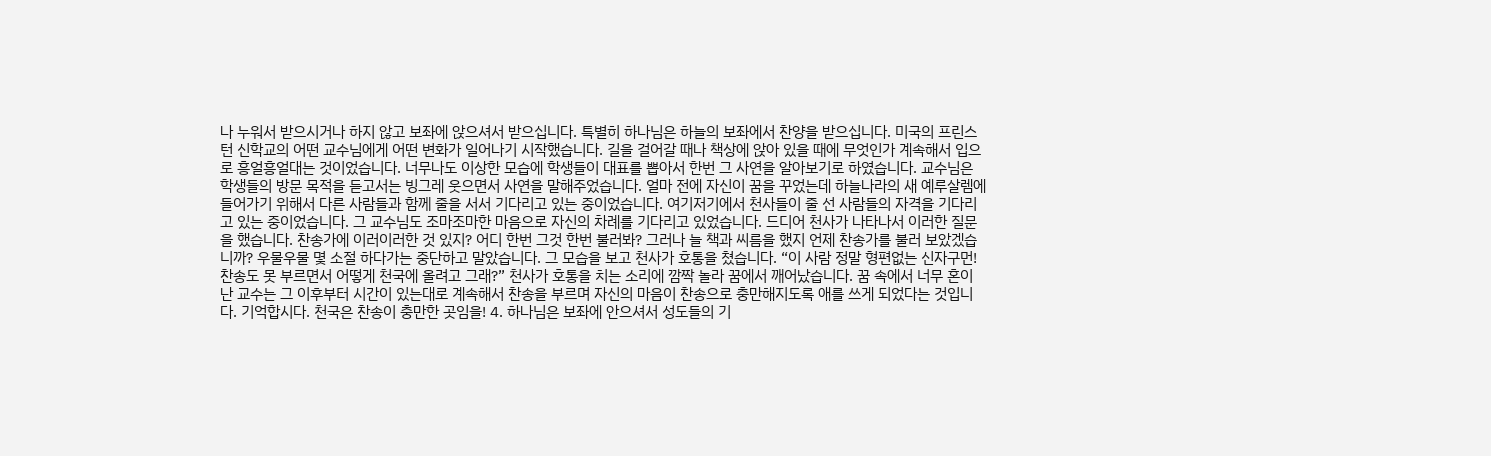나 누워서 받으시거나 하지 않고 보좌에 앉으셔서 받으십니다. 특별히 하나님은 하늘의 보좌에서 찬양을 받으십니다. 미국의 프린스턴 신학교의 어떤 교수님에게 어떤 변화가 일어나기 시작했습니다. 길을 걸어갈 때나 책상에 앉아 있을 때에 무엇인가 계속해서 입으로 흥얼흥얼대는 것이었습니다. 너무나도 이상한 모습에 학생들이 대표를 뽑아서 한번 그 사연을 알아보기로 하였습니다. 교수님은 학생들의 방문 목적을 듣고서는 빙그레 웃으면서 사연을 말해주었습니다. 얼마 전에 자신이 꿈을 꾸었는데 하늘나라의 새 예루살렘에 들어가기 위해서 다른 사람들과 함께 줄을 서서 기다리고 있는 중이었습니다. 여기저기에서 천사들이 줄 선 사람들의 자격을 기다리고 있는 중이었습니다. 그 교수님도 조마조마한 마음으로 자신의 차례를 기다리고 있었습니다. 드디어 천사가 나타나서 이러한 질문을 했습니다. 찬송가에 이러이러한 것 있지? 어디 한번 그것 한번 불러봐? 그러나 늘 책과 씨름을 했지 언제 찬송가를 불러 보았겠습니까? 우물우물 몇 소절 하다가는 중단하고 말았습니다. 그 모습을 보고 천사가 호통을 쳤습니다. “이 사람 정말 형편없는 신자구먼! 찬송도 못 부르면서 어떻게 천국에 올려고 그래?” 천사가 호통을 치는 소리에 깜짝 놀라 꿈에서 깨어났습니다. 꿈 속에서 너무 혼이 난 교수는 그 이후부터 시간이 있는대로 계속해서 찬송을 부르며 자신의 마음이 찬송으로 충만해지도록 애를 쓰게 되었다는 것입니다. 기억합시다. 천국은 찬송이 충만한 곳임을! 4. 하나님은 보좌에 안으셔서 성도들의 기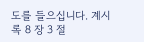도를 들으십니다. 계시록 8 장 3 절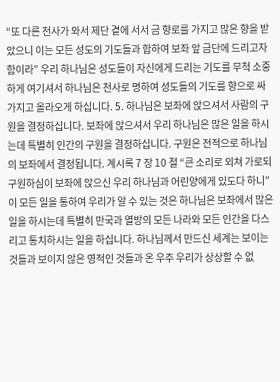“또 다른 천사가 와서 제단 곁에 서서 금 향로를 가지고 많은 향을 받았으니 이는 모든 성도의 기도들과 합하여 보좌 앞 금단에 드리고자 함이라” 우리 하나님은 성도들이 자신에게 드리는 기도를 무척 소중하게 여기셔서 하나님은 천사로 명하여 성도들의 기도를 향으로 싸 가지고 올라오게 하십니다. 5. 하나님은 보좌에 앉으셔서 사람의 구원을 결정하십니다. 보좌에 앉으셔서 우리 하나님은 많은 일을 하시는데 특별히 인간의 구원을 결정하십니다. 구원은 전적으로 하나님의 보좌에서 결정됩니다. 계시록 7 장 10 절 “큰 소리로 외쳐 가로되 구원하심이 보좌에 앉으신 우리 하나님과 어린양에게 있도다 하니”
이 모든 일을 통하여 우리가 알 수 있는 것은 하나님은 보좌에서 많은 일을 하시는데 특별히 만국과 열방의 모든 나라와 모든 인간을 다스리고 통치하시는 일을 하십니다. 하나님께서 만드신 세계는 보이는 것들과 보이지 않은 영적인 것들과 온 우주 우리가 상상할 수 없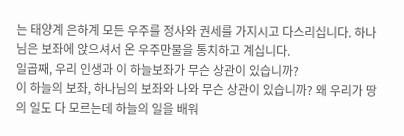는 태양계 은하계 모든 우주를 정사와 권세를 가지시고 다스리십니다. 하나님은 보좌에 앉으셔서 온 우주만물을 통치하고 계십니다.
일곱째, 우리 인생과 이 하늘보좌가 무슨 상관이 있습니까?
이 하늘의 보좌, 하나님의 보좌와 나와 무슨 상관이 있습니까? 왜 우리가 땅의 일도 다 모르는데 하늘의 일을 배워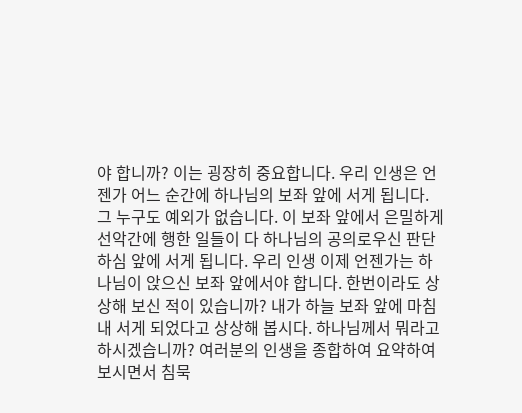야 합니까? 이는 굉장히 중요합니다. 우리 인생은 언젠가 어느 순간에 하나님의 보좌 앞에 서게 됩니다. 그 누구도 예외가 없습니다. 이 보좌 앞에서 은밀하게 선악간에 행한 일들이 다 하나님의 공의로우신 판단하심 앞에 서게 됩니다. 우리 인생 이제 언젠가는 하나님이 앉으신 보좌 앞에서야 합니다. 한번이라도 상상해 보신 적이 있습니까? 내가 하늘 보좌 앞에 마침내 서게 되었다고 상상해 봅시다. 하나님께서 뭐라고 하시겠습니까? 여러분의 인생을 종합하여 요약하여 보시면서 침묵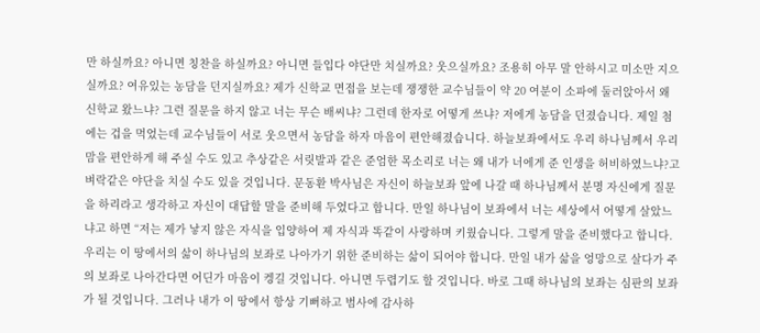만 하실까요? 아니면 칭찬을 하실까요? 아니면 들입다 야단만 치실까요? 웃으실까요? 조용히 아무 말 안하시고 미소만 지으실까요? 여유있는 농담을 던지실까요? 제가 신학교 면접을 보는데 쟁쟁한 교수님들이 약 20 여분이 소파에 둘러앉아서 왜 신학교 왔느냐? 그런 질문을 하지 않고 너는 무슨 배씨냐? 그런데 한자로 어떻게 쓰냐? 저에게 농담을 던졌습니다. 제일 첨에는 겁을 먹었는데 교수님들이 서로 웃으면서 농담을 하자 마음이 편안해졌습니다. 하늘보좌에서도 우리 하나님께서 우리 맘을 편안하게 해 주실 수도 있고 추상같은 서릿발과 같은 준엄한 목소리로 너는 왜 내가 너에게 준 인생을 허비하였느냐?고 벼락같은 야단을 치실 수도 있을 것입니다. 문동환 박사님은 자신이 하늘보좌 앞에 나갈 때 하나님께서 분명 자신에게 질문을 하리라고 생각하고 자신이 대답할 말을 준비해 두었다고 합니다. 만일 하나님이 보좌에서 너는 세상에서 어떻게 살았느냐고 하면 “저는 제가 낳지 않은 자식을 입양하여 제 자식과 똑같이 사랑하며 키웠습니다. 그렇게 말을 준비했다고 합니다.
우리는 이 땅에서의 삶이 하나님의 보좌로 나아가기 위한 준비하는 삶이 되어야 합니다. 만일 내가 삶을 엉망으로 살다가 주의 보좌로 나아간다면 어딘가 마음이 켕길 것입니다. 아니면 두렵기도 할 것입니다. 바로 그때 하나님의 보좌는 심판의 보좌가 될 것입니다. 그러나 내가 이 땅에서 항상 기뻐하고 범사에 감사하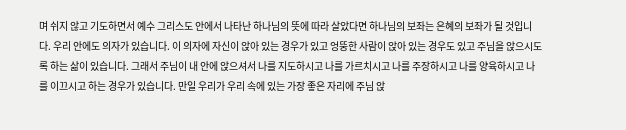며 쉬지 않고 기도하면서 예수 그리스도 안에서 나타난 하나님의 뜻에 따라 살았다면 하나님의 보좌는 은혜의 보좌가 될 것입니다. 우리 안에도 의자가 있습니다. 이 의자에 자신이 앉아 있는 경우가 있고 엉뚱한 사람이 앉아 있는 경우도 있고 주님을 앉으시도록 하는 삶이 있습니다. 그래서 주님이 내 안에 앉으셔서 나를 지도하시고 나를 가르치시고 나를 주장하시고 나를 양육하시고 나를 이끄시고 하는 경우가 있습니다. 만일 우리가 우리 속에 있는 가장 좋은 자리에 주님 앉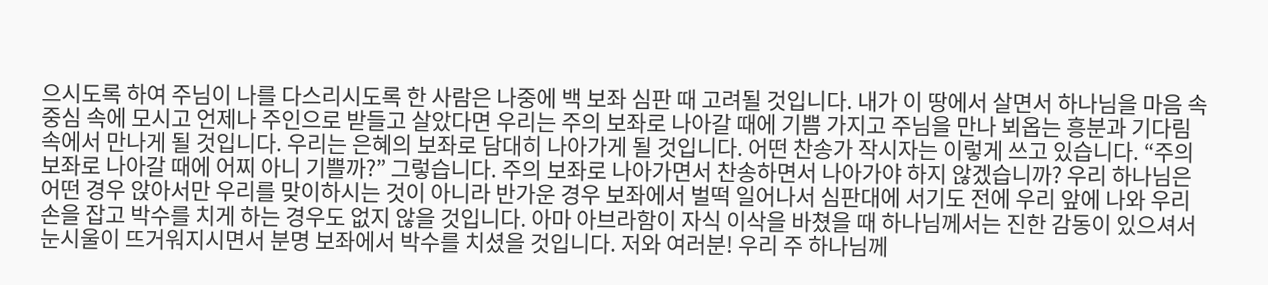으시도록 하여 주님이 나를 다스리시도록 한 사람은 나중에 백 보좌 심판 때 고려될 것입니다. 내가 이 땅에서 살면서 하나님을 마음 속 중심 속에 모시고 언제나 주인으로 받들고 살았다면 우리는 주의 보좌로 나아갈 때에 기쁨 가지고 주님을 만나 뵈옵는 흥분과 기다림 속에서 만나게 될 것입니다. 우리는 은혜의 보좌로 담대히 나아가게 될 것입니다. 어떤 찬송가 작시자는 이렇게 쓰고 있습니다. “주의 보좌로 나아갈 때에 어찌 아니 기쁠까?” 그렇습니다. 주의 보좌로 나아가면서 찬송하면서 나아가야 하지 않겠습니까? 우리 하나님은 어떤 경우 앉아서만 우리를 맞이하시는 것이 아니라 반가운 경우 보좌에서 벌떡 일어나서 심판대에 서기도 전에 우리 앞에 나와 우리 손을 잡고 박수를 치게 하는 경우도 없지 않을 것입니다. 아마 아브라함이 자식 이삭을 바쳤을 때 하나님께서는 진한 감동이 있으셔서 눈시울이 뜨거워지시면서 분명 보좌에서 박수를 치셨을 것입니다. 저와 여러분! 우리 주 하나님께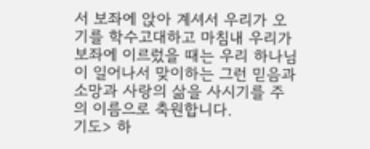서 보좌에 앉아 계셔서 우리가 오기를 학수고대하고 마침내 우리가 보좌에 이르렀을 때는 우리 하나님이 일어나서 맞이하는 그런 믿음과 소망과 사랑의 삶을 사시기를 주의 이름으로 축원합니다.
기도> 하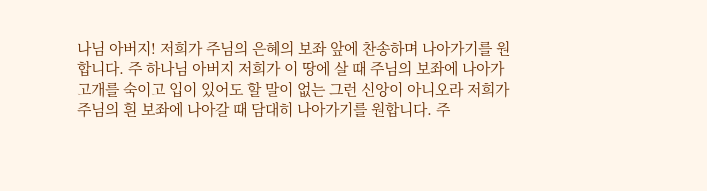나님 아버지! 저희가 주님의 은혜의 보좌 앞에 찬송하며 나아가기를 원합니다. 주 하나님 아버지 저희가 이 땅에 살 때 주님의 보좌에 나아가 고개를 숙이고 입이 있어도 할 말이 없는 그런 신앙이 아니오라 저희가 주님의 흰 보좌에 나아갈 때 담대히 나아가기를 원합니다. 주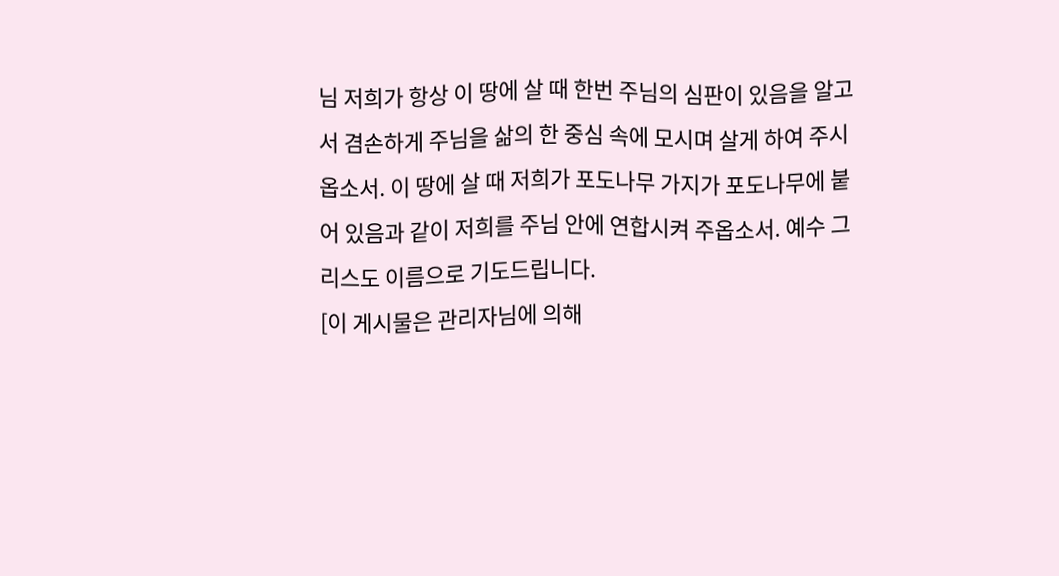님 저희가 항상 이 땅에 살 때 한번 주님의 심판이 있음을 알고서 겸손하게 주님을 삶의 한 중심 속에 모시며 살게 하여 주시옵소서. 이 땅에 살 때 저희가 포도나무 가지가 포도나무에 붙어 있음과 같이 저희를 주님 안에 연합시켜 주옵소서. 예수 그리스도 이름으로 기도드립니다.
[이 게시물은 관리자님에 의해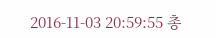2016-11-03 20:59:55 총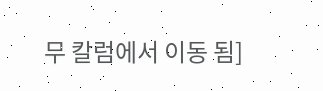무 칼럼에서 이동 됨]